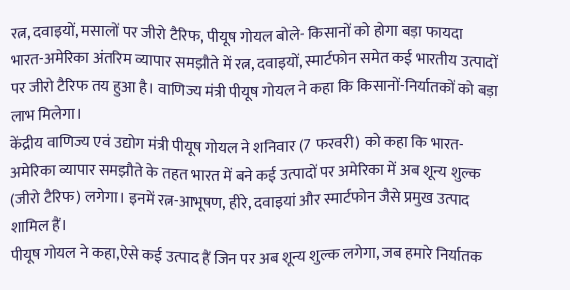रत्न, दवाइयों, मसालों पर जीरो टैरिफ, पीयूष गोयल बोले- किसानों को होगा बड़ा फायदा
भारत-अमेरिका अंतरिम व्यापार समझौते में रत्न, दवाइयों, स्मार्टफोन समेत कई भारतीय उत्पादों पर जीरो टैरिफ तय हुआ है। वाणिज्य मंत्री पीयूष गोयल ने कहा कि किसानों-निर्यातकों को बड़ा लाभ मिलेगा।
केंद्रीय वाणिज्य एवं उद्योग मंत्री पीयूष गोयल ने शनिवार (7 फरवरी) को कहा कि भारत-अमेरिका व्यापार समझौते के तहत भारत में बने कई उत्पादों पर अमेरिका में अब शून्य शुल्क (जीरो टैरिफ) लगेगा। इनमें रत्न-आभूषण, हीरे, दवाइयां और स्मार्टफोन जैसे प्रमुख उत्पाद शामिल हैं।
पीयूष गोयल ने कहा,ऐसे कई उत्पाद हैं जिन पर अब शून्य शुल्क लगेगा, जब हमारे निर्यातक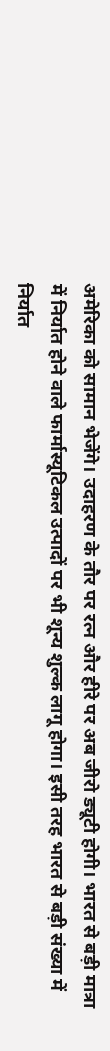अमेरिका को सामान भेजेंगे। उदाहरण के तौर पर रत्न और हीरे पर अब जीरो ड्यूटी होगी। भारत से बड़ी मात्रा में निर्यात होने वाले फार्मास्यूटिकल उत्पादों पर भी शून्य शुल्क लागू होगा। इसी तरह भारत से बड़ी संख्या में निर्यात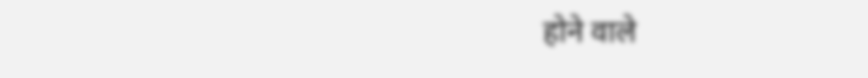होने वाले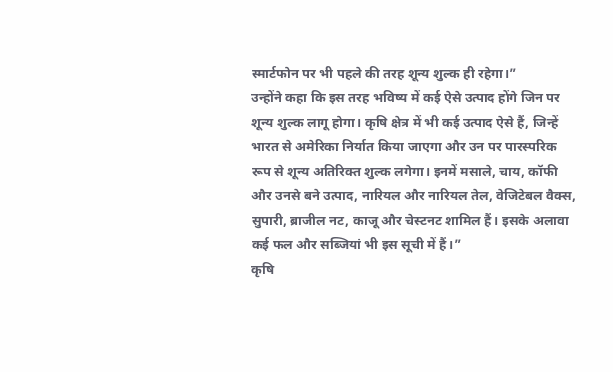स्मार्टफोन पर भी पहले की तरह शून्य शुल्क ही रहेगा।”
उन्होंने कहा कि इस तरह भविष्य में कई ऐसे उत्पाद होंगे जिन पर शून्य शुल्क लागू होगा। कृषि क्षेत्र में भी कई उत्पाद ऐसे हैं, जिन्हें भारत से अमेरिका निर्यात किया जाएगा और उन पर पारस्परिक रूप से शून्य अतिरिक्त शुल्क लगेगा। इनमें मसाले, चाय, कॉफी और उनसे बने उत्पाद, नारियल और नारियल तेल, वेजिटेबल वैक्स, सुपारी, ब्राजील नट, काजू और चेस्टनट शामिल हैं। इसके अलावा कई फल और सब्जियां भी इस सूची में हैं।”
कृषि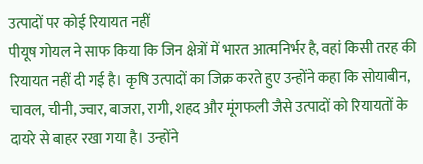उत्पादों पर कोई रियायत नहीं
पीयूष गोयल ने साफ किया कि जिन क्षेत्रों में भारत आत्मनिर्भर है, वहां किसी तरह की रियायत नहीं दी गई है। कृषि उत्पादों का जिक्र करते हुए उन्होंने कहा कि सोयाबीन, चावल, चीनी, ज्वार, बाजरा, रागी, शहद और मूंगफली जैसे उत्पादों को रियायतों के दायरे से बाहर रखा गया है। उन्होंने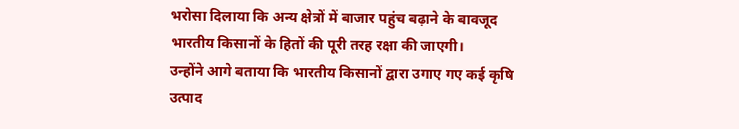भरोसा दिलाया कि अन्य क्षेत्रों में बाजार पहुंच बढ़ाने के बावजूद भारतीय किसानों के हितों की पूरी तरह रक्षा की जाएगी।
उन्होंने आगे बताया कि भारतीय किसानों द्वारा उगाए गए कई कृषि उत्पाद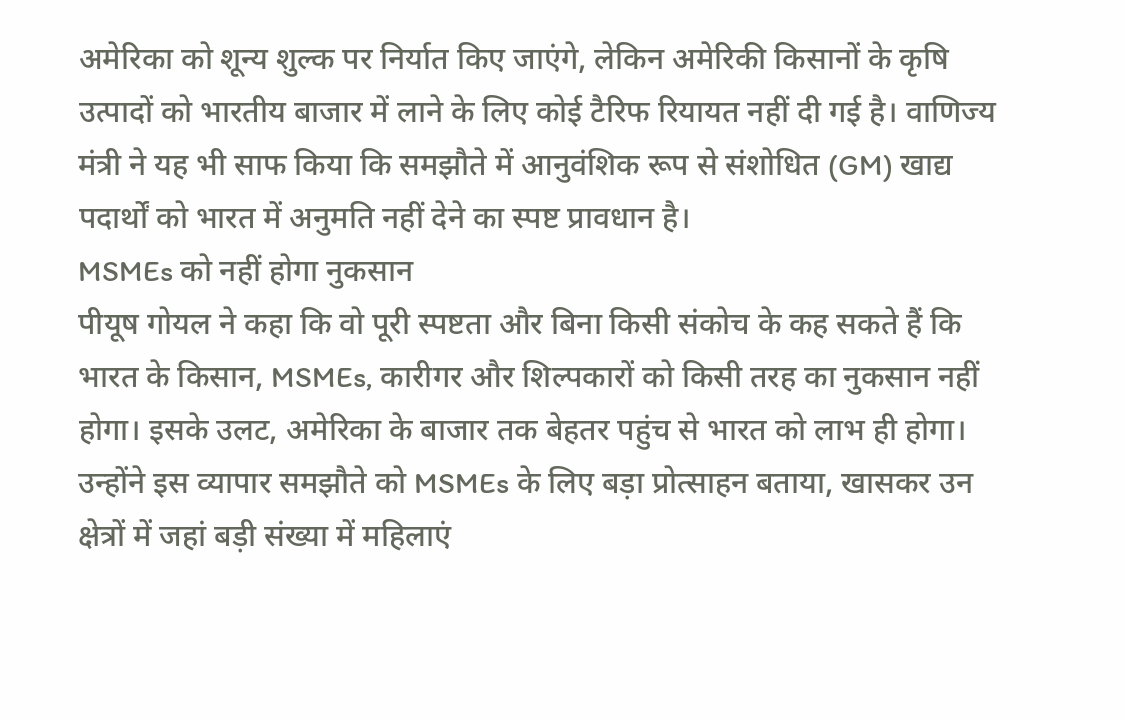अमेरिका को शून्य शुल्क पर निर्यात किए जाएंगे, लेकिन अमेरिकी किसानों के कृषि उत्पादों को भारतीय बाजार में लाने के लिए कोई टैरिफ रियायत नहीं दी गई है। वाणिज्य मंत्री ने यह भी साफ किया कि समझौते में आनुवंशिक रूप से संशोधित (GM) खाद्य पदार्थों को भारत में अनुमति नहीं देने का स्पष्ट प्रावधान है।
MSMEs को नहीं होगा नुकसान
पीयूष गोयल ने कहा कि वो पूरी स्पष्टता और बिना किसी संकोच के कह सकते हैं कि भारत के किसान, MSMEs, कारीगर और शिल्पकारों को किसी तरह का नुकसान नहीं होगा। इसके उलट, अमेरिका के बाजार तक बेहतर पहुंच से भारत को लाभ ही होगा। उन्होंने इस व्यापार समझौते को MSMEs के लिए बड़ा प्रोत्साहन बताया, खासकर उन क्षेत्रों में जहां बड़ी संख्या में महिलाएं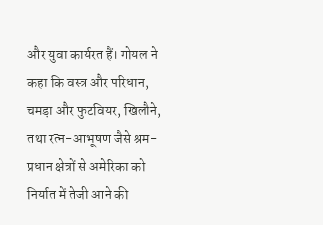और युवा कार्यरत हैं। गोयल ने कहा कि वस्त्र और परिधान, चमड़ा और फुटवियर, खिलौने, तथा रत्न-आभूषण जैसे श्रम-प्रधान क्षेत्रों से अमेरिका को निर्यात में तेजी आने की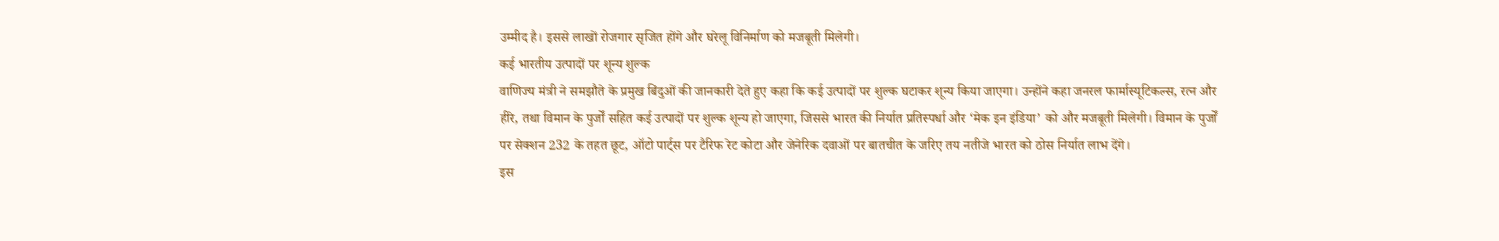उम्मीद है। इससे लाखों रोजगार सृजित होंगे और घरेलू विनिर्माण को मजबूती मिलेगी।
कई भारतीय उत्पादों पर शून्य शुल्क
वाणिज्य मंत्री ने समझौते के प्रमुख बिंदुओं की जानकारी देते हुए कहा कि कई उत्पादों पर शुल्क घटाकर शून्य किया जाएगा। उन्होंने कहा जनरल फार्मास्यूटिकल्स, रत्न और हीरे, तथा विमान के पुर्जों सहित कई उत्पादों पर शुल्क शून्य हो जाएगा, जिससे भारत की निर्यात प्रतिस्पर्धा और ‘मेक इन इंडिया’ को और मजबूती मिलेगी। विमान के पुर्जों पर सेक्शन 232 के तहत छूट, ऑटो पार्ट्स पर टैरिफ रेट कोटा और जेनेरिक दवाओं पर बातचीत के जरिए तय नतीजे भारत को ठोस निर्यात लाभ देंगे।
इस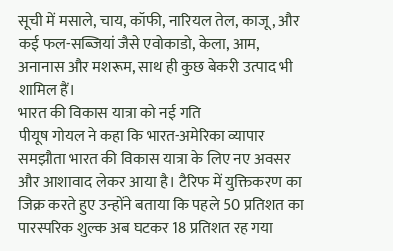सूची में मसाले, चाय, कॉफी, नारियल तेल, काजू, और कई फल-सब्जियां जैसे एवोकाडो, केला, आम, अनानास और मशरूम, साथ ही कुछ बेकरी उत्पाद भी शामिल हैं।
भारत की विकास यात्रा को नई गति
पीयूष गोयल ने कहा कि भारत-अमेरिका व्यापार समझौता भारत की विकास यात्रा के लिए नए अवसर और आशावाद लेकर आया है। टैरिफ में युक्तिकरण का जिक्र करते हुए उन्होंने बताया कि पहले 50 प्रतिशत का पारस्परिक शुल्क अब घटकर 18 प्रतिशत रह गया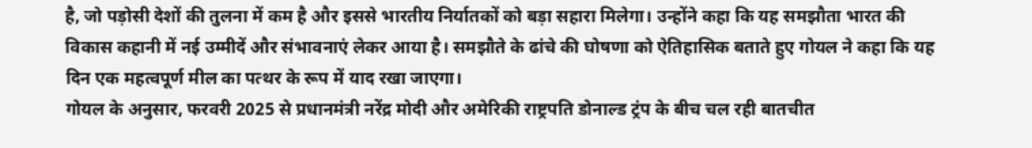है, जो पड़ोसी देशों की तुलना में कम है और इससे भारतीय निर्यातकों को बड़ा सहारा मिलेगा। उन्होंने कहा कि यह समझौता भारत की विकास कहानी में नई उम्मीदें और संभावनाएं लेकर आया है। समझौते के ढांचे की घोषणा को ऐतिहासिक बताते हुए गोयल ने कहा कि यह दिन एक महत्वपूर्ण मील का पत्थर के रूप में याद रखा जाएगा।
गोयल के अनुसार, फरवरी 2025 से प्रधानमंत्री नरेंद्र मोदी और अमेरिकी राष्ट्रपति डोनाल्ड ट्रंप के बीच चल रही बातचीत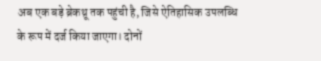अब एक बड़े ब्रेकथ्रू तक पहुंची है, जिसे ऐतिहासिक उपलब्धि के रूप में दर्ज किया जाएगा। दोनों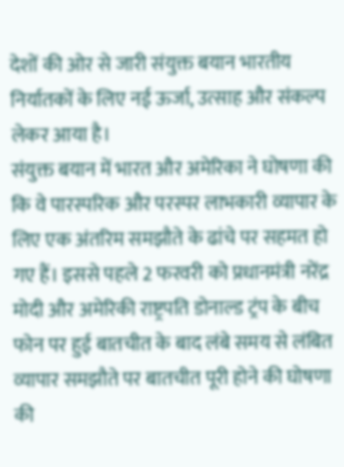देशों की ओर से जारी संयुक्त बयान भारतीय निर्यातकों के लिए नई ऊर्जा, उत्साह और संकल्प लेकर आया है।
संयुक्त बयान में भारत और अमेरिका ने घोषणा की कि वे पारस्परिक और परस्पर लाभकारी व्यापार के लिए एक अंतरिम समझौते के ढांचे पर सहमत हो गए हैं। इससे पहले 2 फरवरी को प्रधानमंत्री नरेंद्र मोदी और अमेरिकी राष्ट्रपति डोनाल्ड ट्रंप के बीच फोन पर हुई बातचीत के बाद लंबे समय से लंबित व्यापार समझौते पर बातचीत पूरी होने की घोषणा की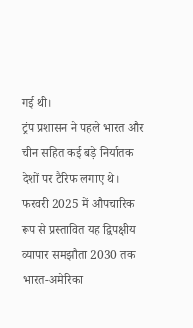गई थी।
ट्रंप प्रशासन ने पहले भारत और चीन सहित कई बड़े निर्यातक देशों पर टैरिफ लगाए थे। फरवरी 2025 में औपचारिक रूप से प्रस्तावित यह द्विपक्षीय व्यापार समझौता 2030 तक भारत-अमेरिका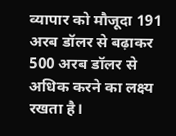व्यापार को मौजूदा 191 अरब डॉलर से बढ़ाकर 500 अरब डॉलर से अधिक करने का लक्ष्य रखता है।